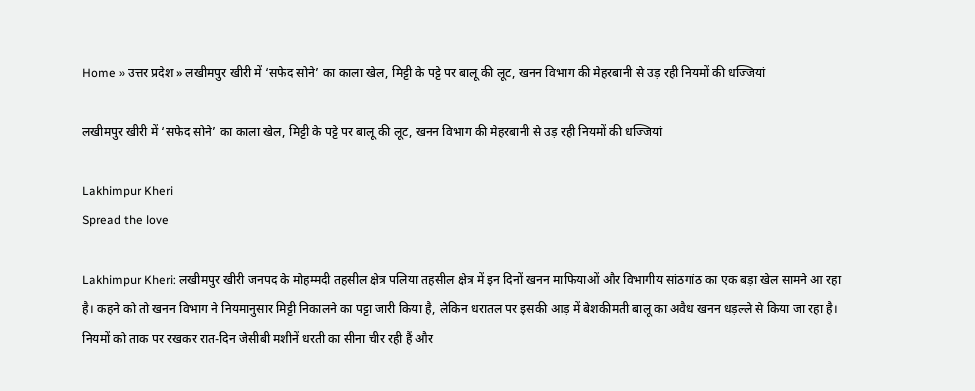Home » उत्तर प्रदेश » लखीमपुर खीरी में ‘सफेद सोने’ का काला खेल, मिट्टी के पट्टे पर बालू की लूट, खनन विभाग की मेहरबानी से उड़ रही नियमों की धज्जियां

लखीमपुर खीरी में ‘सफेद सोने’ का काला खेल, मिट्टी के पट्टे पर बालू की लूट, खनन विभाग की मेहरबानी से उड़ रही नियमों की धज्जियां

Lakhimpur Kheri
Spread the love

Lakhimpur Kheri: लखीमपुर खीरी जनपद के मोहम्मदी तहसील क्षेत्र पलिया तहसील क्षेत्र में इन दिनों खनन माफियाओं और विभागीय सांठगांठ का एक बड़ा खेल सामने आ रहा है। कहने को तो खनन विभाग ने नियमानुसार मिट्टी निकालने का पट्टा जारी किया है, लेकिन धरातल पर इसकी आड़ में बेशकीमती बालू का अवैध खनन धड़ल्ले से किया जा रहा है। नियमों को ताक पर रखकर रात-दिन जेसीबी मशीनें धरती का सीना चीर रही हैं और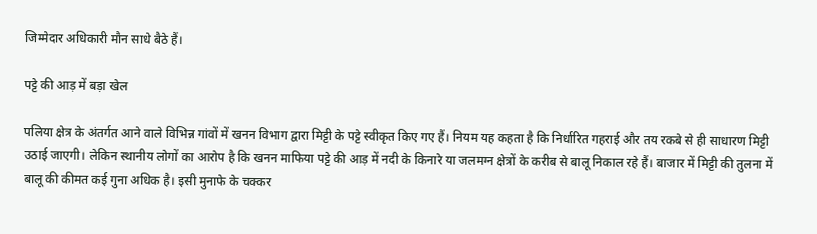जिम्मेदार अधिकारी मौन साधे बैठे हैं।

पट्टे की आड़ में बड़ा खेल

पलिया क्षेत्र के अंतर्गत आने वाले विभिन्न गांवों में खनन विभाग द्वारा मिट्टी के पट्टे स्वीकृत किए गए हैं। नियम यह कहता है कि निर्धारित गहराई और तय रकबे से ही साधारण मिट्टी उठाई जाएगी। लेकिन स्थानीय लोगों का आरोप है कि खनन माफिया पट्टे की आड़ में नदी के किनारे या जलमग्न क्षेत्रों के करीब से बालू निकाल रहे हैं। बाजार में मिट्टी की तुलना में बालू की कीमत कई गुना अधिक है। इसी मुनाफे के चक्कर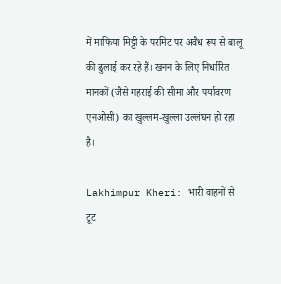में माफिया मिट्टी के परमिट पर अवैध रूप से बालू की ढुलाई कर रहे हैं। खनन के लिए निर्धारित मानकों (जैसे गहराई की सीमा और पर्यावरण एनओसी) का खुल्लम-खुल्ला उल्लंघन हो रहा है।

Lakhimpur Kheri: भारी वाहनों से टूट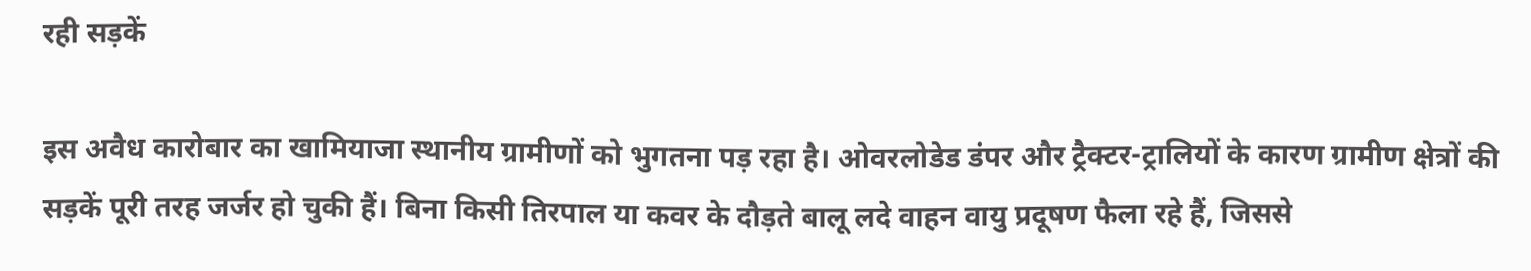रही सड़कें

इस अवैध कारोबार का खामियाजा स्थानीय ग्रामीणों को भुगतना पड़ रहा है। ओवरलोडेड डंपर और ट्रैक्टर-ट्रालियों के कारण ग्रामीण क्षेत्रों की सड़कें पूरी तरह जर्जर हो चुकी हैं। बिना किसी तिरपाल या कवर के दौड़ते बालू लदे वाहन वायु प्रदूषण फैला रहे हैं, जिससे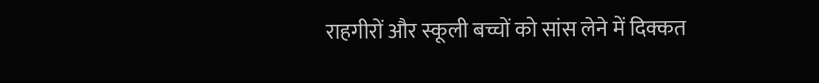राहगीरों और स्कूली बच्चों को सांस लेने में दिक्कत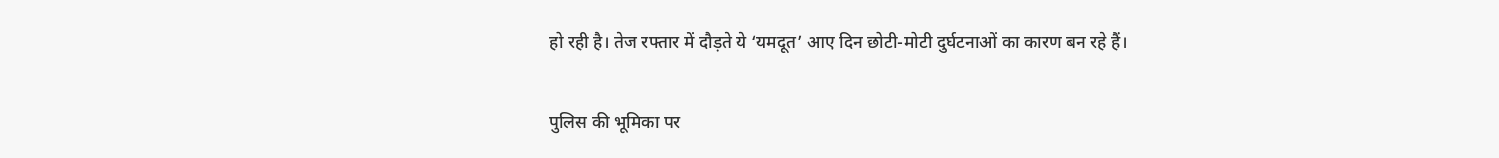हो रही है। तेज रफ्तार में दौड़ते ये ‘यमदूत’ आए दिन छोटी-मोटी दुर्घटनाओं का कारण बन रहे हैं।

पुलिस की भूमिका पर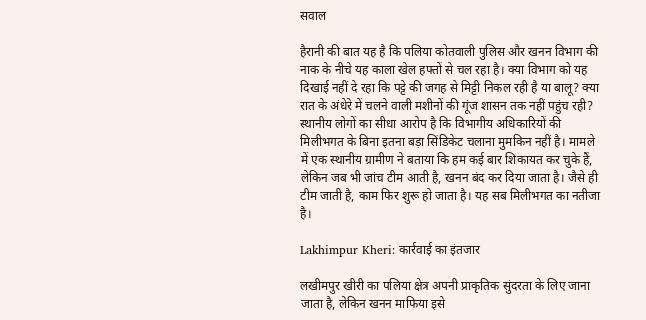सवाल

हैरानी की बात यह है कि पलिया कोतवाली पुलिस और खनन विभाग की नाक के नीचे यह काला खेल हफ्तों से चल रहा है। क्या विभाग को यह दिखाई नहीं दे रहा कि पट्टे की जगह से मिट्टी निकल रही है या बालू? क्या रात के अंधेरे में चलने वाली मशीनों की गूंज शासन तक नहीं पहुंच रही? स्थानीय लोगों का सीधा आरोप है कि विभागीय अधिकारियों की मिलीभगत के बिना इतना बड़ा सिंडिकेट चलाना मुमकिन नहीं है। मामले में एक स्थानीय ग्रामीण ने बताया कि हम कई बार शिकायत कर चुके हैं, लेकिन जब भी जांच टीम आती है, खनन बंद कर दिया जाता है। जैसे ही टीम जाती है, काम फिर शुरू हो जाता है। यह सब मिलीभगत का नतीजा है।

Lakhimpur Kheri: कार्रवाई का इंतजार

लखीमपुर खीरी का पलिया क्षेत्र अपनी प्राकृतिक सुंदरता के लिए जाना जाता है, लेकिन खनन माफिया इसे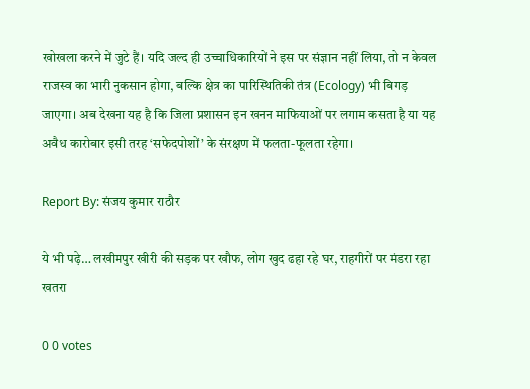खोखला करने में जुटे हैं। यदि जल्द ही उच्चाधिकारियों ने इस पर संज्ञान नहीं लिया, तो न केवल राजस्व का भारी नुकसान होगा, बल्कि क्षेत्र का पारिस्थितिकी तंत्र (Ecology) भी बिगड़ जाएगा। अब देखना यह है कि जिला प्रशासन इन खनन माफियाओं पर लगाम कसता है या यह अवैध कारोबार इसी तरह ‘सफेदपोशों’ के संरक्षण में फलता-फूलता रहेगा।

Report By: संजय कुमार राठौर

ये भी पढ़े… लखीमपुर खीरी की सड़क पर खौफ, लोग खुद ढहा रहे घर, राहगीरों पर मंडरा रहा खतरा

0 0 votes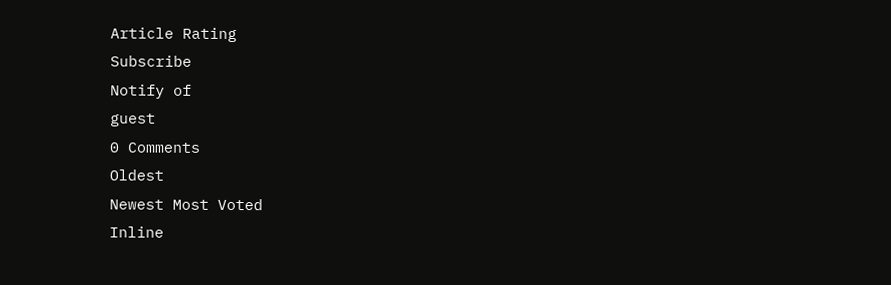Article Rating
Subscribe
Notify of
guest
0 Comments
Oldest
Newest Most Voted
Inline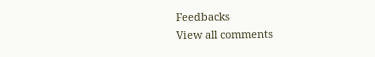Feedbacks
View all comments